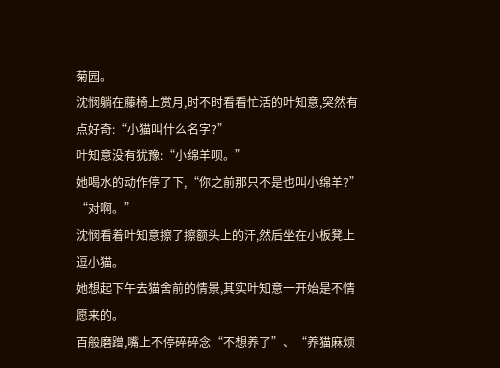菊园。
沈悯躺在藤椅上赏月,时不时看看忙活的叶知意,突然有点好奇:“小猫叫什么名字?”
叶知意没有犹豫:“小绵羊呗。”
她喝水的动作停了下,“你之前那只不是也叫小绵羊?”
“对啊。”
沈悯看着叶知意擦了擦额头上的汗,然后坐在小板凳上逗小猫。
她想起下午去猫舍前的情景,其实叶知意一开始是不情愿来的。
百般磨蹭,嘴上不停碎碎念“不想养了”、“养猫麻烦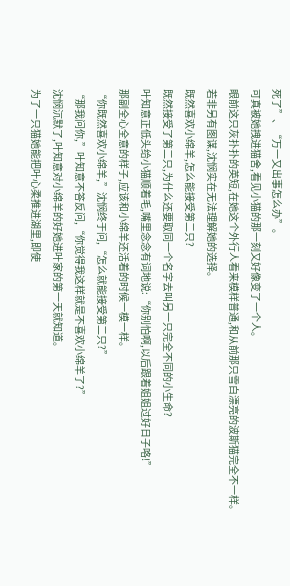死了”、“万一又出事怎么办”。
可真被她拽进猫舍,看见小猫的那一刻又好像变了一个人。
眼前这只灰扑扑的英短,在她这个外行人看来模样普通,和从前那只雪白漂亮的波斯猫完全不一样。
若非另有图谋,沈悯实在无法理解她的选择。
既然喜欢小绵羊,怎么能接受第二只?
既然接受了第二只,为什么还要取同一个名字去叫另一只完全不同的小生命?
叶知意正低头给小猫顺着毛,嘴里念念有词地说:“你别怕啊,以后跟着姐姐过好日子咯!”
那副全心全意的样子,应该和小绵羊还活着的时候一模一样。
“你既然喜欢小绵羊,”沈悯终于问,“怎么就能接受第二只?”
“那我问你,”叶知意不答反问,“你觉得我这样就是不喜欢小绵羊了?”
沈悯沉默了,叶知意对小绵羊的好她进叶家的第一天就知道。
为了一只猫她能把叶心柔推进湖里,即使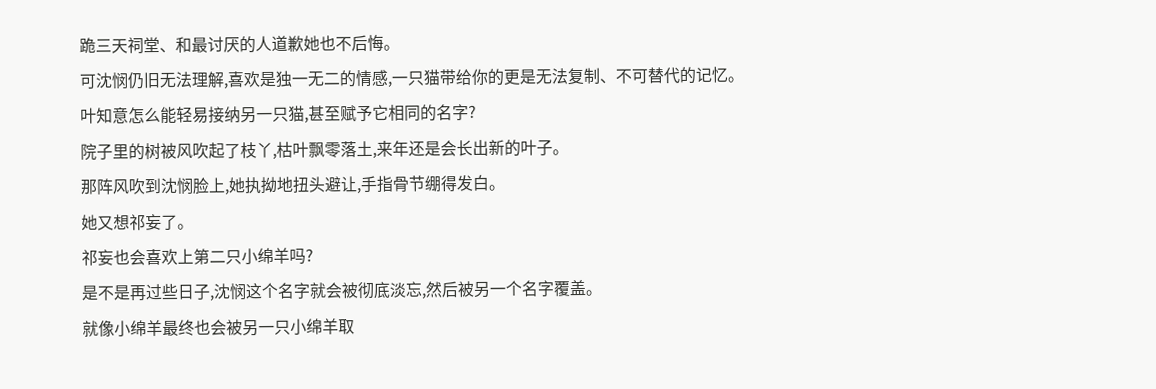跪三天祠堂、和最讨厌的人道歉她也不后悔。
可沈悯仍旧无法理解,喜欢是独一无二的情感,一只猫带给你的更是无法复制、不可替代的记忆。
叶知意怎么能轻易接纳另一只猫,甚至赋予它相同的名字?
院子里的树被风吹起了枝丫,枯叶飘零落土,来年还是会长出新的叶子。
那阵风吹到沈悯脸上,她执拗地扭头避让,手指骨节绷得发白。
她又想祁妄了。
祁妄也会喜欢上第二只小绵羊吗?
是不是再过些日子,沈悯这个名字就会被彻底淡忘,然后被另一个名字覆盖。
就像小绵羊最终也会被另一只小绵羊取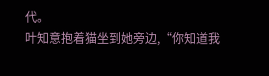代。
叶知意抱着猫坐到她旁边,“你知道我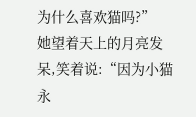为什么喜欢猫吗?”
她望着天上的月亮发呆,笑着说:“因为小猫永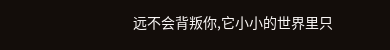远不会背叛你,它小小的世界里只